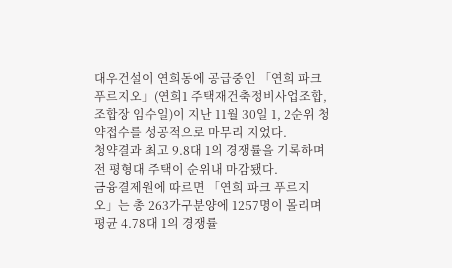대우건설이 연희동에 공급중인 「연희 파크 푸르지오」(연희1 주택재건축정비사업조합, 조합장 임수일)이 지난 11월 30일 1, 2순위 청약접수를 성공적으로 마무리 지었다.
청약결과 최고 9.8대 1의 경쟁률을 기록하며 전 평형대 주택이 순위내 마감됐다.
금융결제원에 따르면 「연희 파크 푸르지오」는 총 263가구분양에 1257명이 몰리며 평균 4.78대 1의 경쟁률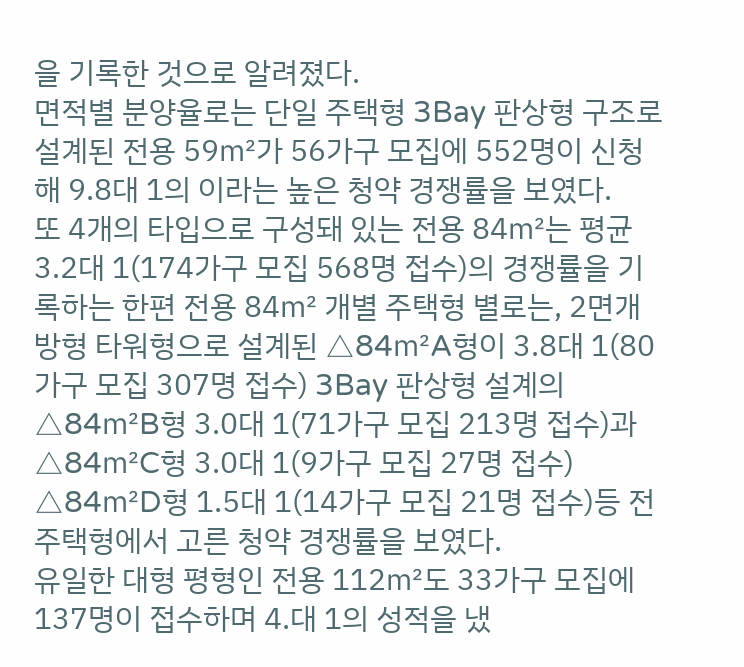을 기록한 것으로 알려졌다.
면적별 분양율로는 단일 주택형 3Bay 판상형 구조로 설계된 전용 59㎡가 56가구 모집에 552명이 신청해 9.8대 1의 이라는 높은 청약 경쟁률을 보였다.
또 4개의 타입으로 구성돼 있는 전용 84㎡는 평균 3.2대 1(174가구 모집 568명 접수)의 경쟁률을 기록하는 한편 전용 84㎡ 개별 주택형 별로는, 2면개방형 타워형으로 설계된 △84㎡A형이 3.8대 1(80가구 모집 307명 접수) 3Bay 판상형 설계의 △84㎡B형 3.0대 1(71가구 모집 213명 접수)과 △84㎡C형 3.0대 1(9가구 모집 27명 접수) △84㎡D형 1.5대 1(14가구 모집 21명 접수)등 전 주택형에서 고른 청약 경쟁률을 보였다.
유일한 대형 평형인 전용 112㎡도 33가구 모집에 137명이 접수하며 4.대 1의 성적을 냈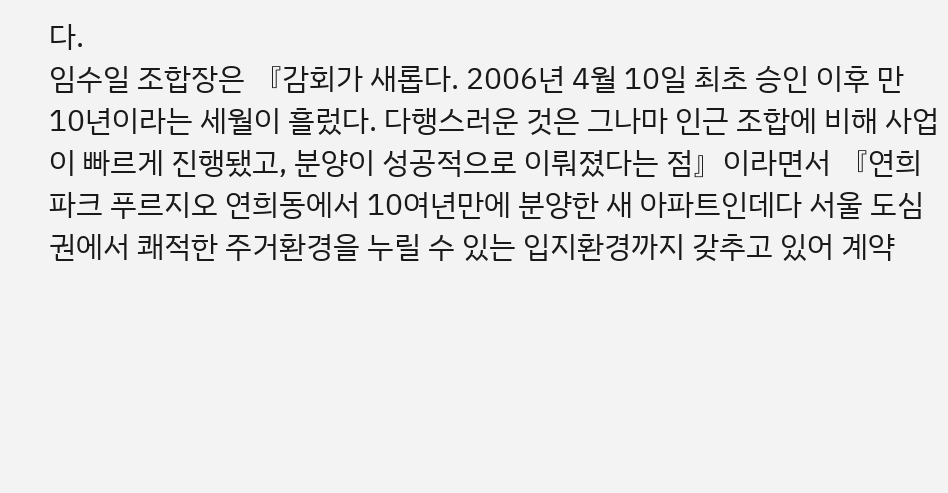다.
임수일 조합장은 『감회가 새롭다. 2006년 4월 10일 최초 승인 이후 만 10년이라는 세월이 흘렀다. 다행스러운 것은 그나마 인근 조합에 비해 사업이 빠르게 진행됐고, 분양이 성공적으로 이뤄졌다는 점』이라면서 『연희 파크 푸르지오 연희동에서 10여년만에 분양한 새 아파트인데다 서울 도심권에서 쾌적한 주거환경을 누릴 수 있는 입지환경까지 갖추고 있어 계약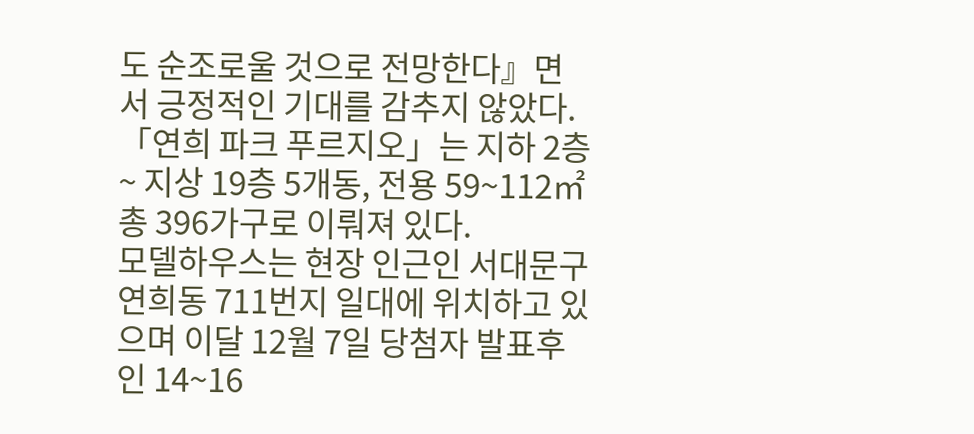도 순조로울 것으로 전망한다』면서 긍정적인 기대를 감추지 않았다.
「연희 파크 푸르지오」는 지하 2층~ 지상 19층 5개동, 전용 59~112㎡ 총 396가구로 이뤄져 있다.
모델하우스는 현장 인근인 서대문구 연희동 711번지 일대에 위치하고 있으며 이달 12월 7일 당첨자 발표후인 14~16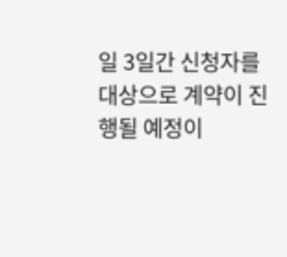일 3일간 신청자를 대상으로 계약이 진행될 예정이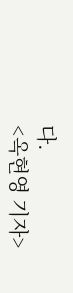다.
<옥현영 기자>